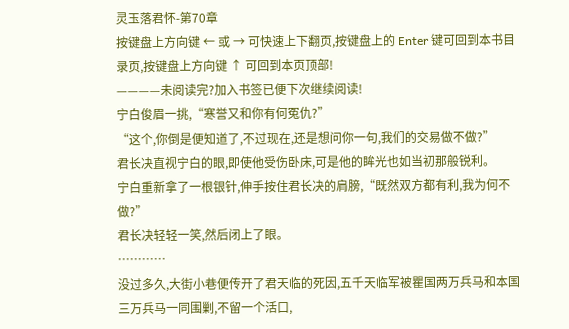灵玉落君怀-第70章
按键盘上方向键 ← 或 → 可快速上下翻页,按键盘上的 Enter 键可回到本书目录页,按键盘上方向键 ↑ 可回到本页顶部!
————未阅读完?加入书签已便下次继续阅读!
宁白俊眉一挑,“寒誉又和你有何冤仇?”
“这个,你倒是便知道了,不过现在,还是想问你一句,我们的交易做不做?”
君长决直视宁白的眼,即使他受伤卧床,可是他的眸光也如当初那般锐利。
宁白重新拿了一根银针,伸手按住君长决的肩膀,“既然双方都有利,我为何不做?”
君长决轻轻一笑,然后闭上了眼。
…………
没过多久,大街小巷便传开了君天临的死因,五千天临军被瞿国两万兵马和本国三万兵马一同围剿,不留一个活口,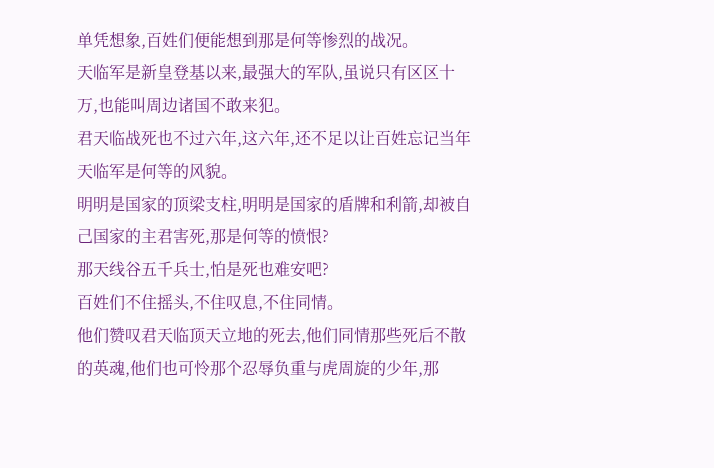单凭想象,百姓们便能想到那是何等惨烈的战况。
天临军是新皇登基以来,最强大的军队,虽说只有区区十万,也能叫周边诸国不敢来犯。
君天临战死也不过六年,这六年,还不足以让百姓忘记当年天临军是何等的风貌。
明明是国家的顶梁支柱,明明是国家的盾牌和利箭,却被自己国家的主君害死,那是何等的愤恨?
那天线谷五千兵士,怕是死也难安吧?
百姓们不住摇头,不住叹息,不住同情。
他们赞叹君天临顶天立地的死去,他们同情那些死后不散的英魂,他们也可怜那个忍辱负重与虎周旋的少年,那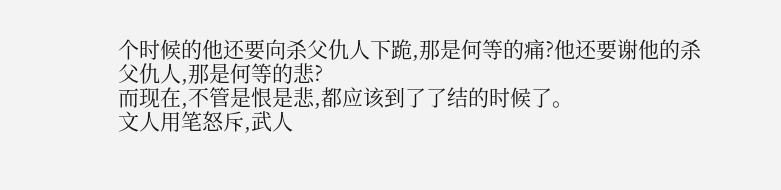个时候的他还要向杀父仇人下跪,那是何等的痛?他还要谢他的杀父仇人,那是何等的悲?
而现在,不管是恨是悲,都应该到了了结的时候了。
文人用笔怒斥,武人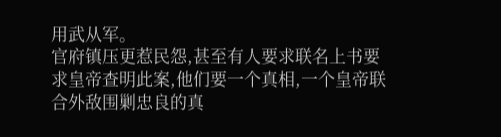用武从军。
官府镇压更惹民怨,甚至有人要求联名上书要求皇帝查明此案,他们要一个真相,一个皇帝联合外敌围剿忠良的真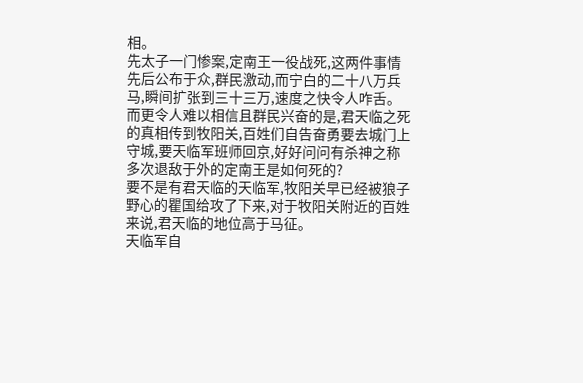相。
先太子一门惨案,定南王一役战死,这两件事情先后公布于众,群民激动,而宁白的二十八万兵马,瞬间扩张到三十三万,速度之快令人咋舌。
而更令人难以相信且群民兴奋的是,君天临之死的真相传到牧阳关,百姓们自告奋勇要去城门上守城,要天临军班师回京,好好问问有杀神之称多次退敌于外的定南王是如何死的?
要不是有君天临的天临军,牧阳关早已经被狼子野心的瞿国给攻了下来,对于牧阳关附近的百姓来说,君天临的地位高于马征。
天临军自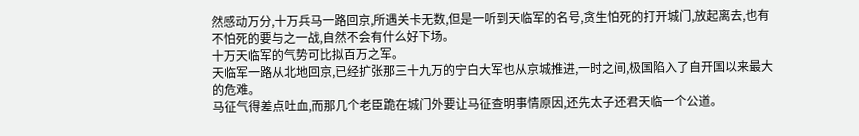然感动万分,十万兵马一路回京,所遇关卡无数,但是一听到天临军的名号,贪生怕死的打开城门,放起离去,也有不怕死的要与之一战,自然不会有什么好下场。
十万天临军的气势可比拟百万之军。
天临军一路从北地回京,已经扩张那三十九万的宁白大军也从京城推进,一时之间,极国陷入了自开国以来最大的危难。
马征气得差点吐血,而那几个老臣跪在城门外要让马征查明事情原因,还先太子还君天临一个公道。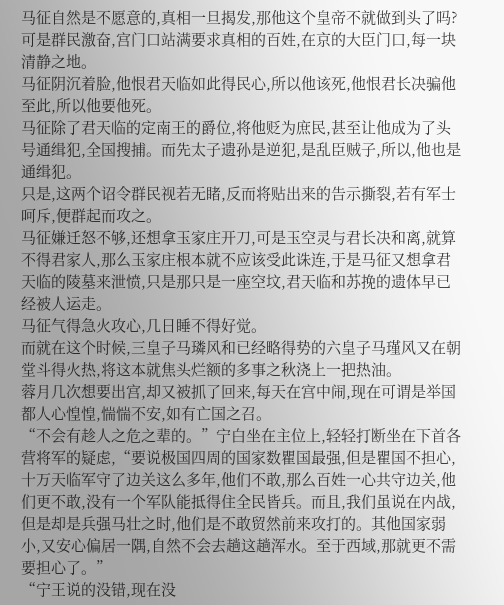马征自然是不愿意的,真相一旦揭发,那他这个皇帝不就做到头了吗?
可是群民激奋,宫门口站满要求真相的百姓,在京的大臣门口,每一块清静之地。
马征阴沉着脸,他恨君天临如此得民心,所以他该死,他恨君长决骗他至此,所以他要他死。
马征除了君天临的定南王的爵位,将他贬为庶民,甚至让他成为了头号通缉犯,全国搜捕。而先太子遗孙是逆犯,是乱臣贼子,所以,他也是通缉犯。
只是,这两个诏令群民视若无睹,反而将贴出来的告示撕裂,若有军士呵斥,便群起而攻之。
马征嫌迁怒不够,还想拿玉家庄开刀,可是玉空灵与君长决和离,就算不得君家人,那么玉家庄根本就不应该受此诛连,于是马征又想拿君天临的陵墓来泄愤,只是那只是一座空坟,君天临和苏挽的遗体早已经被人运走。
马征气得急火攻心,几日睡不得好觉。
而就在这个时候,三皇子马璘风和已经略得势的六皇子马瑾风又在朝堂斗得火热,将这本就焦头烂额的多事之秋浇上一把热油。
蓉月几次想要出宫,却又被抓了回来,每天在宫中闹,现在可谓是举国都人心惶惶,惴惴不安,如有亡国之召。
“不会有趁人之危之辈的。”宁白坐在主位上,轻轻打断坐在下首各营将军的疑虑,“要说极国四周的国家数瞿国最强,但是瞿国不担心,十万天临军守了边关这么多年,他们不敢,那么百姓一心共守边关,他们更不敢,没有一个军队能抵得住全民皆兵。而且,我们虽说在内战,但是却是兵强马壮之时,他们是不敢贸然前来攻打的。其他国家弱小,又安心偏居一隅,自然不会去趟这趟浑水。至于西域,那就更不需要担心了。”
“宁王说的没错,现在没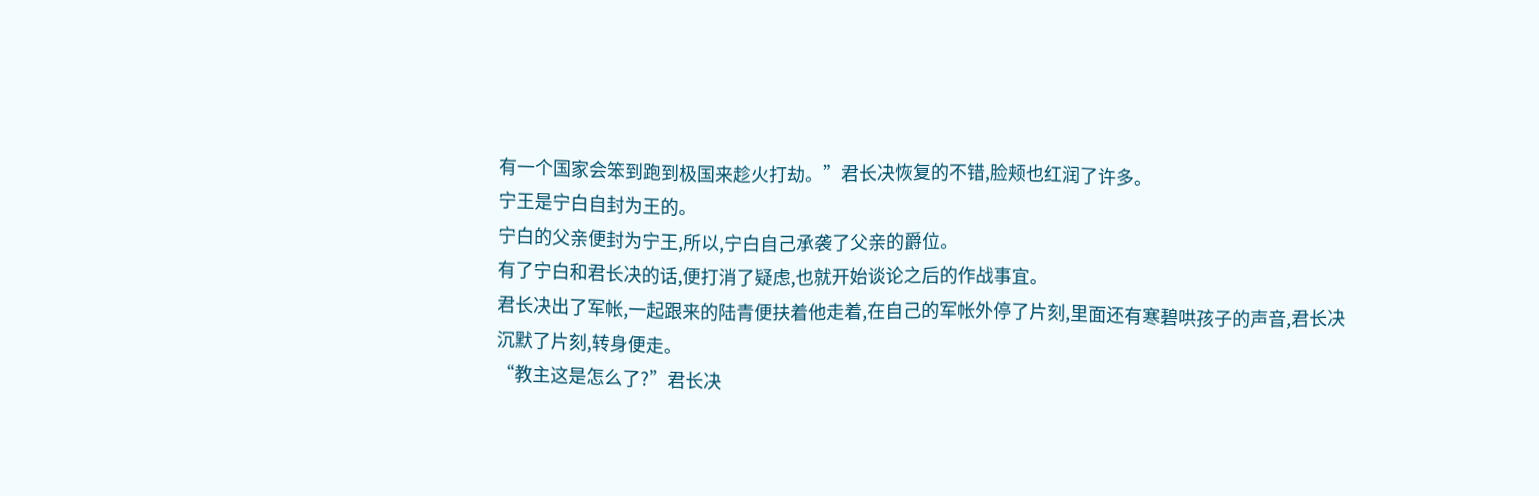有一个国家会笨到跑到极国来趁火打劫。”君长决恢复的不错,脸颊也红润了许多。
宁王是宁白自封为王的。
宁白的父亲便封为宁王,所以,宁白自己承袭了父亲的爵位。
有了宁白和君长决的话,便打消了疑虑,也就开始谈论之后的作战事宜。
君长决出了军帐,一起跟来的陆青便扶着他走着,在自己的军帐外停了片刻,里面还有寒碧哄孩子的声音,君长决沉默了片刻,转身便走。
“教主这是怎么了?”君长决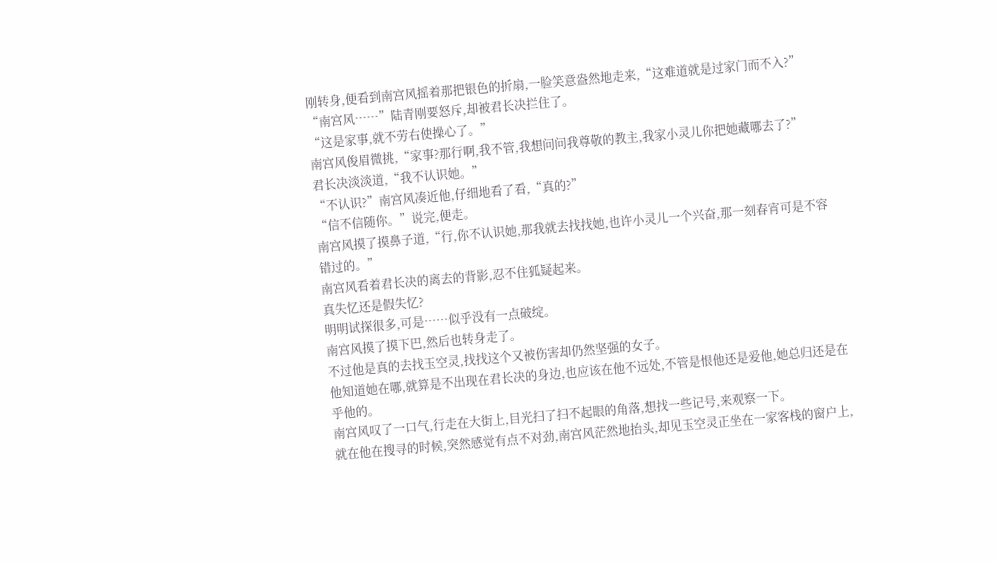刚转身,便看到南宫风摇着那把银色的折扇,一脸笑意盎然地走来,“这难道就是过家门而不入?”
“南宫风……”陆青刚要怒斥,却被君长决拦住了。
“这是家事,就不劳右使操心了。”
南宫风俊眉微挑,“家事?那行啊,我不管,我想问问我尊敬的教主,我家小灵儿你把她藏哪去了?”
君长决淡淡道,“我不认识她。”
“不认识?”南宫风凑近他,仔细地看了看,“真的?”
“信不信随你。”说完,便走。
南宫风摸了摸鼻子道,“行,你不认识她,那我就去找找她,也许小灵儿一个兴奋,那一刻春宵可是不容错过的。”
南宫风看着君长决的离去的背影,忍不住狐疑起来。
真失忆还是假失忆?
明明试探很多,可是……似乎没有一点破绽。
南宫风摸了摸下巴,然后也转身走了。
不过他是真的去找玉空灵,找找这个又被伤害却仍然坚强的女子。
他知道她在哪,就算是不出现在君长决的身边,也应该在他不远处,不管是恨他还是爱他,她总归还是在乎他的。
南宫风叹了一口气,行走在大街上,目光扫了扫不起眼的角落,想找一些记号,来观察一下。
就在他在搜寻的时候,突然感觉有点不对劲,南宫风茫然地抬头,却见玉空灵正坐在一家客栈的窗户上,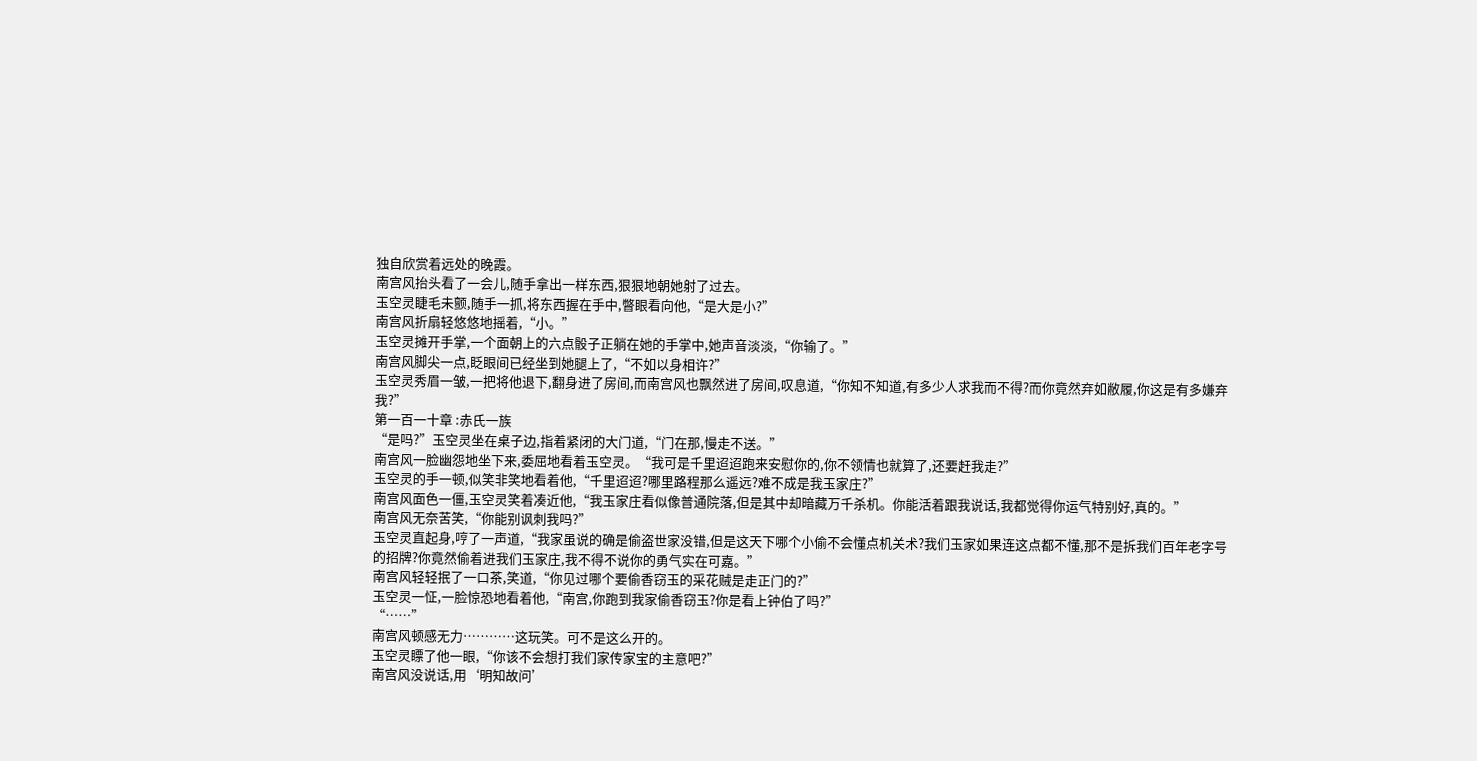独自欣赏着远处的晚霞。
南宫风抬头看了一会儿,随手拿出一样东西,狠狠地朝她射了过去。
玉空灵睫毛未颤,随手一抓,将东西握在手中,瞥眼看向他,“是大是小?”
南宫风折扇轻悠悠地摇着,“小。”
玉空灵摊开手掌,一个面朝上的六点骰子正躺在她的手掌中,她声音淡淡,“你输了。”
南宫风脚尖一点,眨眼间已经坐到她腿上了,“不如以身相许?”
玉空灵秀眉一皱,一把将他退下,翻身进了房间,而南宫风也飘然进了房间,叹息道,“你知不知道,有多少人求我而不得?而你竟然弃如敝履,你这是有多嫌弃我?”
第一百一十章 :赤氏一族
“是吗?”玉空灵坐在桌子边,指着紧闭的大门道,“门在那,慢走不送。”
南宫风一脸幽怨地坐下来,委屈地看着玉空灵。“我可是千里迢迢跑来安慰你的,你不领情也就算了,还要赶我走?”
玉空灵的手一顿,似笑非笑地看着他,“千里迢迢?哪里路程那么遥远?难不成是我玉家庄?”
南宫风面色一僵,玉空灵笑着凑近他,“我玉家庄看似像普通院落,但是其中却暗藏万千杀机。你能活着跟我说话,我都觉得你运气特别好,真的。”
南宫风无奈苦笑,“你能别讽刺我吗?”
玉空灵直起身,哼了一声道,“我家虽说的确是偷盗世家没错,但是这天下哪个小偷不会懂点机关术?我们玉家如果连这点都不懂,那不是拆我们百年老字号的招牌?你竟然偷着进我们玉家庄,我不得不说你的勇气实在可嘉。”
南宫风轻轻抿了一口茶,笑道,“你见过哪个要偷香窃玉的采花贼是走正门的?”
玉空灵一怔,一脸惊恐地看着他,“南宫,你跑到我家偷香窃玉?你是看上钟伯了吗?”
“……”
南宫风顿感无力…………这玩笑。可不是这么开的。
玉空灵瞟了他一眼,“你该不会想打我们家传家宝的主意吧?”
南宫风没说话,用‘明知故问’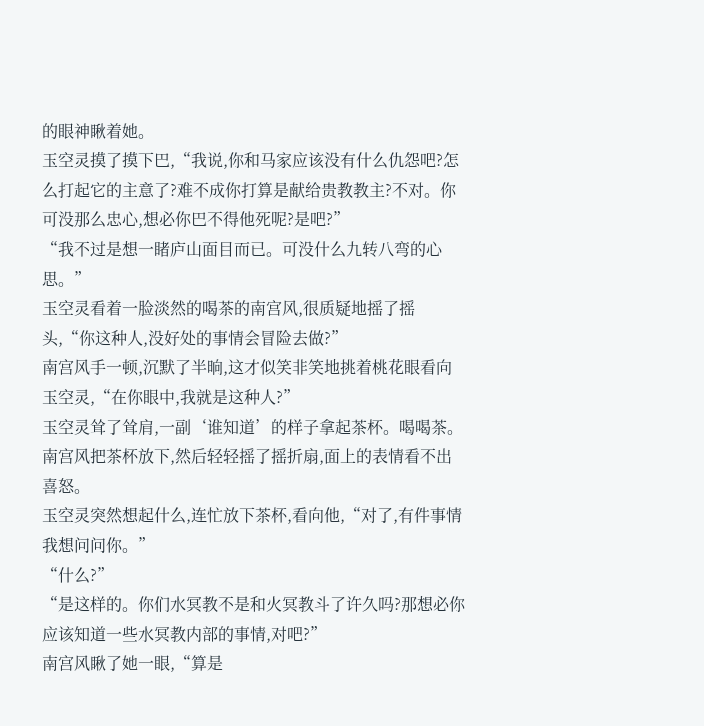的眼神瞅着她。
玉空灵摸了摸下巴,“我说,你和马家应该没有什么仇怨吧?怎么打起它的主意了?难不成你打算是献给贵教教主?不对。你可没那么忠心,想必你巴不得他死呢?是吧?”
“我不过是想一睹庐山面目而已。可没什么九转八弯的心思。”
玉空灵看着一脸淡然的喝茶的南宫风,很质疑地摇了摇头,“你这种人,没好处的事情会冒险去做?”
南宫风手一顿,沉默了半晌,这才似笑非笑地挑着桃花眼看向玉空灵,“在你眼中,我就是这种人?”
玉空灵耸了耸肩,一副‘谁知道’的样子拿起茶杯。喝喝茶。
南宫风把茶杯放下,然后轻轻摇了摇折扇,面上的表情看不出喜怒。
玉空灵突然想起什么,连忙放下茶杯,看向他,“对了,有件事情我想问问你。”
“什么?”
“是这样的。你们水冥教不是和火冥教斗了许久吗?那想必你应该知道一些水冥教内部的事情,对吧?”
南宫风瞅了她一眼,“算是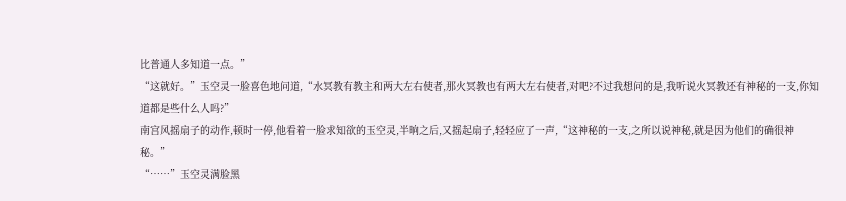比普通人多知道一点。”
“这就好。”玉空灵一脸喜色地问道,“水冥教有教主和两大左右使者,那火冥教也有两大左右使者,对吧?不过我想问的是,我听说火冥教还有神秘的一支,你知道都是些什么人吗?”
南宫风摇扇子的动作,顿时一停,他看着一脸求知欲的玉空灵,半晌之后,又摇起扇子,轻轻应了一声,“这神秘的一支,之所以说神秘,就是因为他们的确很神秘。”
“……”玉空灵满脸黑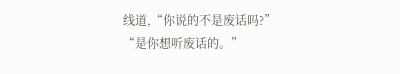线道,“你说的不是废话吗?”
“是你想听废话的。”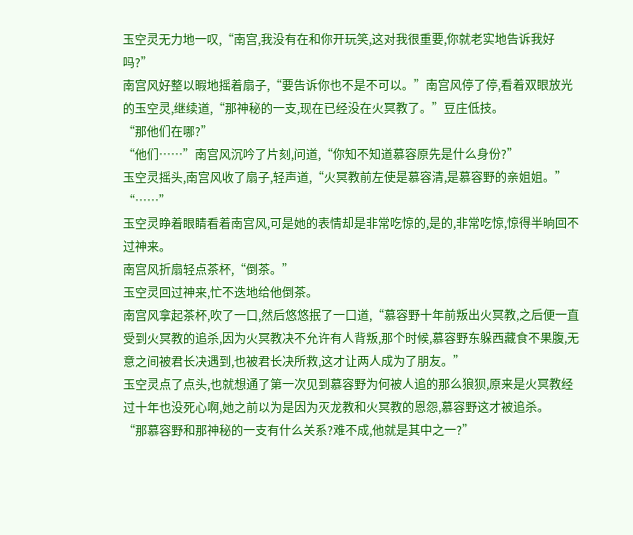玉空灵无力地一叹,“南宫,我没有在和你开玩笑,这对我很重要,你就老实地告诉我好吗?”
南宫风好整以暇地摇着扇子,“要告诉你也不是不可以。”南宫风停了停,看着双眼放光的玉空灵,继续道,“那神秘的一支,现在已经没在火冥教了。”豆庄低技。
“那他们在哪?”
“他们……”南宫风沉吟了片刻,问道,“你知不知道慕容原先是什么身份?”
玉空灵摇头,南宫风收了扇子,轻声道,“火冥教前左使是慕容清,是慕容野的亲姐姐。”
“……”
玉空灵睁着眼睛看着南宫风,可是她的表情却是非常吃惊的,是的,非常吃惊,惊得半晌回不过神来。
南宫风折扇轻点茶杯,“倒茶。”
玉空灵回过神来,忙不迭地给他倒茶。
南宫风拿起茶杯,吹了一口,然后悠悠抿了一口道,“慕容野十年前叛出火冥教,之后便一直受到火冥教的追杀,因为火冥教决不允许有人背叛,那个时候,慕容野东躲西藏食不果腹,无意之间被君长决遇到,也被君长决所救,这才让两人成为了朋友。”
玉空灵点了点头,也就想通了第一次见到慕容野为何被人追的那么狼狈,原来是火冥教经过十年也没死心啊,她之前以为是因为灭龙教和火冥教的恩怨,慕容野这才被追杀。
“那慕容野和那神秘的一支有什么关系?难不成,他就是其中之一?”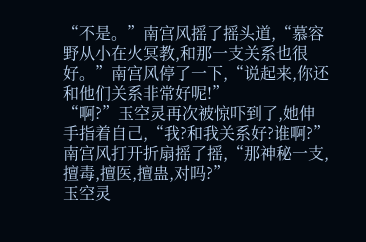“不是。”南宫风摇了摇头道,“慕容野从小在火冥教,和那一支关系也很好。”南宫风停了一下,“说起来,你还和他们关系非常好呢!”
“啊?”玉空灵再次被惊吓到了,她伸手指着自己,“我?和我关系好?谁啊?”
南宫风打开折扇摇了摇,“那神秘一支,擅毒,擅医,擅蛊,对吗?”
玉空灵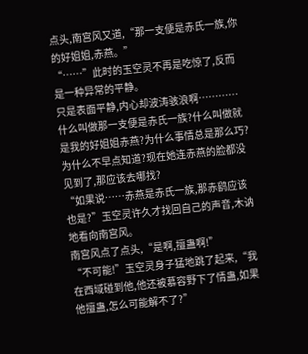点头,南宫风又道,“那一支便是赤氏一族,你的好姐姐,赤燕。”
“……”此时的玉空灵不再是吃惊了,反而是一种异常的平静。
只是表面平静,内心却波涛骇浪啊…………什么叫做那一支便是赤氏一族?什么叫做就是我的好姐姐赤燕?为什么事情总是那么巧?为什么不早点知道?现在她连赤燕的脸都没见到了,那应该去哪找?
“如果说……赤燕是赤氏一族,那赤鹞应该也是?”玉空灵许久才找回自己的声音,木讷地看向南宫风。
南宫风点了点头,“是啊,擅蛊啊!”
“不可能!”玉空灵身子猛地跳了起来,“我在西域碰到他,他还被慕容野下了情蛊,如果他擅蛊,怎么可能解不了?”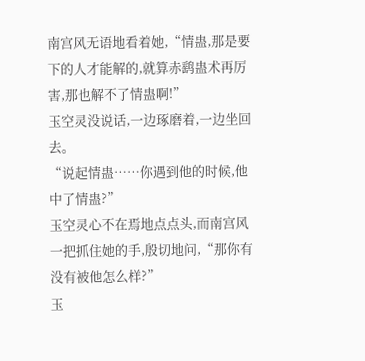南宫风无语地看着她,“情蛊,那是要下的人才能解的,就算赤鹞蛊术再厉害,那也解不了情蛊啊!”
玉空灵没说话,一边琢磨着,一边坐回去。
“说起情蛊……你遇到他的时候,他中了情蛊?”
玉空灵心不在焉地点点头,而南宫风一把抓住她的手,殷切地问,“那你有没有被他怎么样?”
玉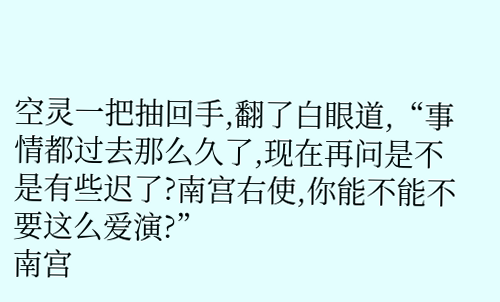空灵一把抽回手,翻了白眼道,“事情都过去那么久了,现在再问是不是有些迟了?南宫右使,你能不能不要这么爱演?”
南宫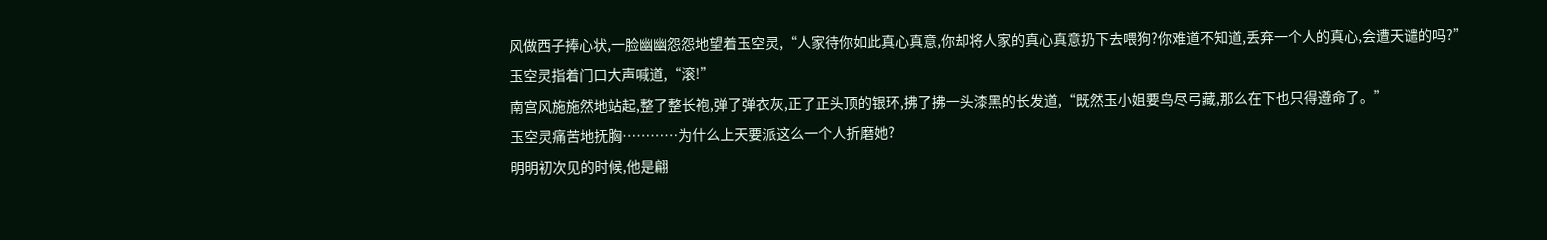风做西子捧心状,一脸幽幽怨怨地望着玉空灵,“人家待你如此真心真意,你却将人家的真心真意扔下去喂狗?你难道不知道,丢弃一个人的真心,会遭天谴的吗?”
玉空灵指着门口大声喊道,“滚!”
南宫风施施然地站起,整了整长袍,弹了弹衣灰,正了正头顶的银环,拂了拂一头漆黑的长发道,“既然玉小姐要鸟尽弓藏,那么在下也只得遵命了。”
玉空灵痛苦地抚胸…………为什么上天要派这么一个人折磨她?
明明初次见的时候,他是翩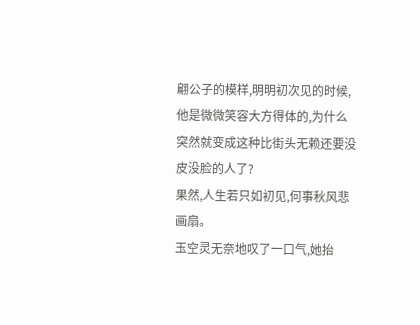翩公子的模样,明明初次见的时候,他是微微笑容大方得体的,为什么突然就变成这种比街头无赖还要没皮没脸的人了?
果然,人生若只如初见,何事秋风悲画扇。
玉空灵无奈地叹了一口气,她抬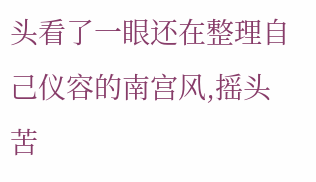头看了一眼还在整理自己仪容的南宫风,摇头苦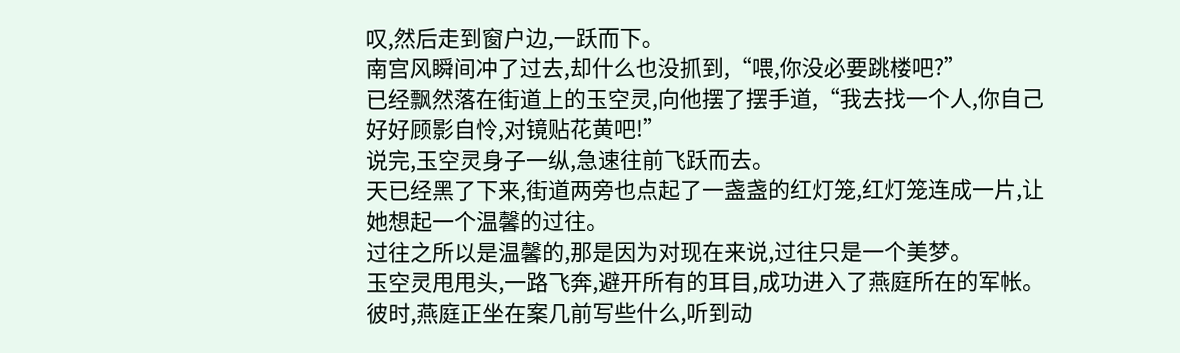叹,然后走到窗户边,一跃而下。
南宫风瞬间冲了过去,却什么也没抓到,“喂,你没必要跳楼吧?”
已经飘然落在街道上的玉空灵,向他摆了摆手道,“我去找一个人,你自己好好顾影自怜,对镜贴花黄吧!”
说完,玉空灵身子一纵,急速往前飞跃而去。
天已经黑了下来,街道两旁也点起了一盏盏的红灯笼,红灯笼连成一片,让她想起一个温馨的过往。
过往之所以是温馨的,那是因为对现在来说,过往只是一个美梦。
玉空灵甩甩头,一路飞奔,避开所有的耳目,成功进入了燕庭所在的军帐。
彼时,燕庭正坐在案几前写些什么,听到动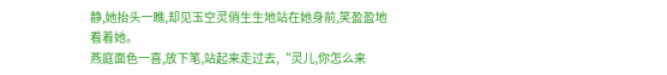静,她抬头一瞧,却见玉空灵俏生生地站在她身前,笑盈盈地看着她。
燕庭面色一喜,放下笔,站起来走过去,“灵儿,你怎么来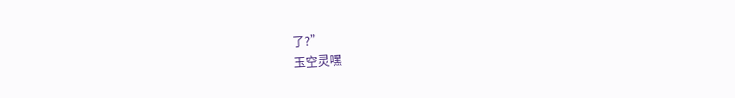了?”
玉空灵嘿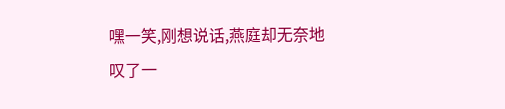嘿一笑,刚想说话,燕庭却无奈地叹了一